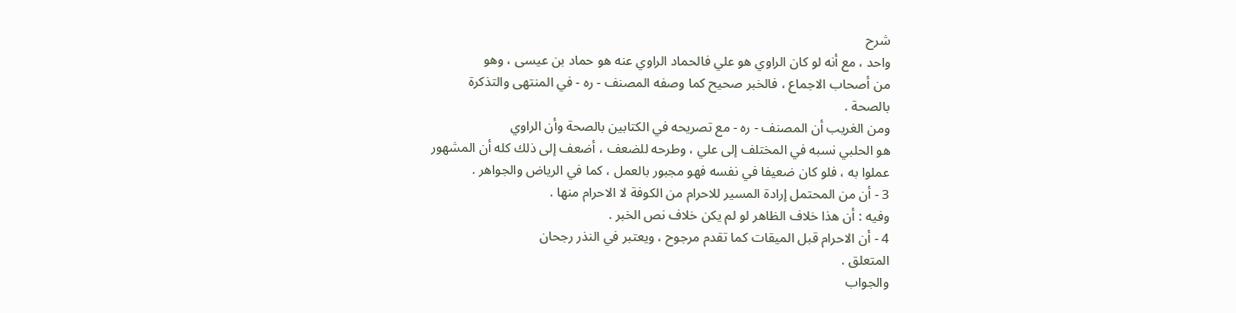شرح
واحد ، مع أنه لو كان الراوي هو علي فالحماد الراوي عنه هو حماد بن عيسى ، وهو
من أصحاب الاجماع ، فالخبر صحيح كما وصفه المصنف - ره - في المنتهى والتذكرة
بالصحة .
ومن الغريب أن المصنف - ره - مع تصريحه في الكتابين بالصحة وأن الراوي
هو الحلبي نسبه في المختلف إلى علي ، وطرحه للضعف ، أضعف إلى ذلك كله أن المشهور
عملوا به ، فلو كان ضعيفا في نفسه فهو مجبور بالعمل ، كما في الرياض والجواهر .
3 - أن من المحتمل إرادة المسير للاحرام من الكوفة لا الاحرام منها .
وفيه : أن هذا خلاف الظاهر لو لم يكن خلاف نص الخبر .
4 - أن الاحرام قبل الميقات كما تقدم مرجوح ، ويعتبر في النذر رجحان
المتعلق .
والجواب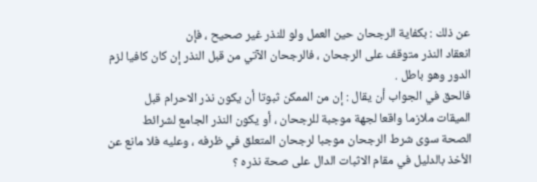عن ذلك : بكفاية الرجحان حين العمل ولو للنذر غير صحيح ، فإن
انعقاد النذر متوقف على الرجحان ، فالرجحان الآتي من قبل النذر إن كان كافيا لزم
الدور وهو باطل .
فالحق في الجواب أن يقال : إن من الممكن ثبوتا أن يكون نذر الاحرام قبل
الميقات ملازما واقعا لجهة موجبة للرجحان ، أو يكون النذر الجامع لشرائط
الصحة سوى شرط الرجحان موجبا لرجحان المتعلق في ظرفه ، وعليه فلا مانع عن
الأخذ بالدليل في مقام الاثبات الدال على صحة نذره ؟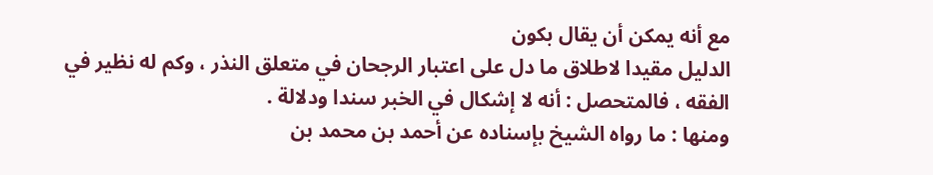مع أنه يمكن أن يقال بكون
الدليل مقيدا لاطلاق ما دل على اعتبار الرجحان في متعلق النذر ، وكم له نظير في
الفقه ، فالمتحصل : أنه لا إشكال في الخبر سندا ودلالة .
ومنها : ما رواه الشيخ بإسناده عن أحمد بن محمد بن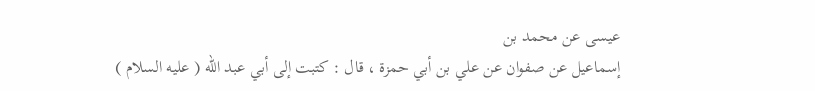عيسى عن محمد بن
إسماعيل عن صفوان عن علي بن أبي حمزة ، قال : كتبت إلى أبي عبد الله ( عليه السلام )